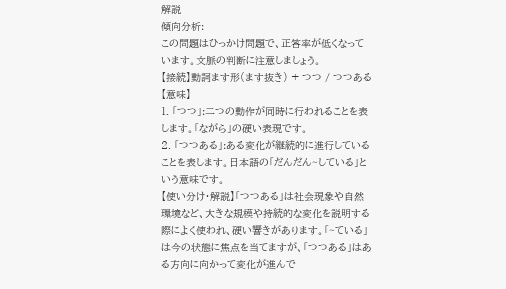解説
傾向分析:
この問題はひっかけ問題で、正答率が低くなっています。文脈の判断に注意しましょう。
【接続】動詞ます形(ます抜き) + つつ / つつある
【意味】
1. 「つつ」:二つの動作が同時に行われることを表します。「ながら」の硬い表現です。
2. 「つつある」:ある変化が継続的に進行していることを表します。日本語の「だんだん~している」という意味です。
【使い分け・解説】「つつある」は社会現象や自然環境など、大きな規模や持続的な変化を説明する際によく使われ、硬い響きがあります。「~ている」は今の状態に焦点を当てますが、「つつある」はある方向に向かって変化が進んで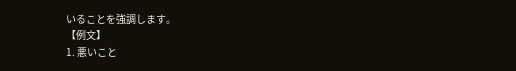いることを強調します。
【例文】
1. 悪いこと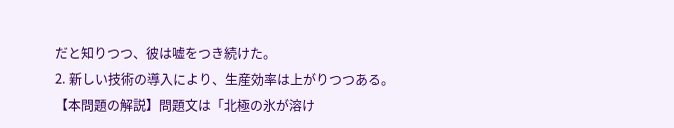だと知りつつ、彼は嘘をつき続けた。
2. 新しい技術の導入により、生産効率は上がりつつある。
【本問題の解説】問題文は「北極の氷が溶け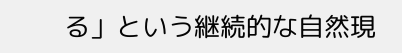る」という継続的な自然現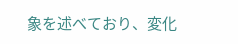象を述べており、変化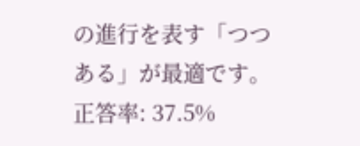の進行を表す「つつある」が最適です。
正答率: 37.5%